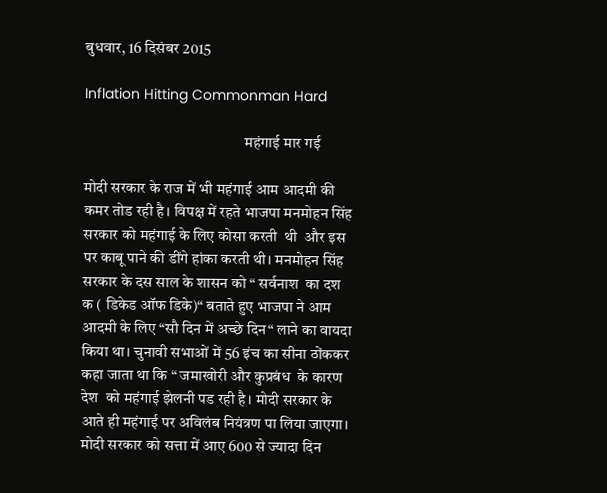बुधवार, 16 दिसंबर 2015

Inflation Hitting Commonman Hard

                                                    महंगाई मार गई

मोदी सरकार के राज में भी महंगाई आम आदमी की कमर तोड रही है। विपक्ष में रहते भाजपा मनमोहन सिंह सरकार को महंगाई के लिए कोसा करती  थी  और इस पर काबू पाने की डींगे हांका करती थी। मनमोहन सिंह सरकार के दस साल के शासन को “ सर्वनाश  का दश क ( डिकेड ऑफ डिके)“ बताते हुए भाजपा ने आम आदमी के लिए “सौ दिन में अच्छे दिन“ लाने का वायदा किया था। चुनावी सभाओं में 56 इंच का सीना ठोंककर कहा जाता था कि “ जमाखोरी और कुप्रबंध  के कारण देश  को महंगाई झेलनी पड रही है। मोदी सरकार के आते ही महंगाई पर अविलंब नियंत्रण पा लिया जाएगा। मोदी सरकार को सत्ता में आए 600 से ज्यादा दिन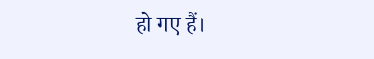हो गए हैं।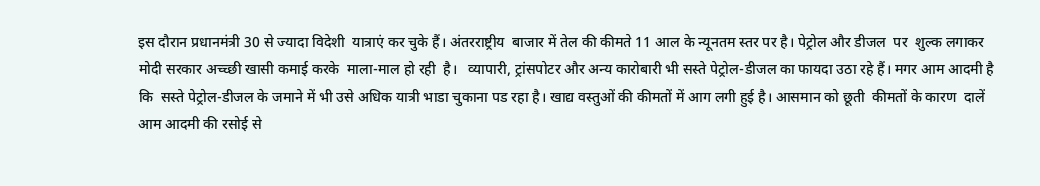इस दौरान प्रधानमंत्री 30 से ज्यादा विदेशी  यात्राएं कर चुके हैं। अंतरराष्ट्रीय  बाजार में तेल की कीमते 11 आल के न्यूनतम स्तर पर है। पेट्रोल और डीजल  पर  शुल्क लगाकर मोदी सरकार अच्च्छी खासी कमाई करके  माला-माल हो रही  है।   व्यापारी, ट्रांसपोटर और अन्य कारोबारी भी सस्ते पेट्रोल-डीजल का फायदा उठा रहे हैं। मगर आम आदमी है कि  सस्ते पेट्रोल-डीजल के जमाने में भी उसे अधिक यात्री भाडा चुकाना पड रहा है। खाद्य वस्तुओं की कीमतों में आग लगी हुई है। आसमान को छूती  कीमतों के कारण  दालें आम आदमी की रसोई से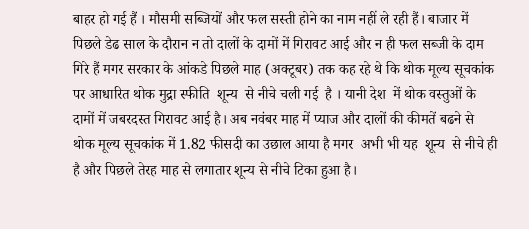बाहर हो गई हैं । मौसमी सब्जियों और फल सस्ती होने का नाम नहीं ले रही हैं। बाजार में पिछले डेढ साल के दौरान न तो दालों के दामों में गिरावट आई और न ही फल सब्जी के दाम गिरे हैं मगर सरकार के आंकडे पिछले माह (अक्टूबर) तक कह रहे थे कि थोक मूल्य सूचकांक पर आधारित थोक मुद्रा स्फीति  शून्य  से नीचे चली गई  है । यानी देश  में थोक वस्तुओं के दामों में जबरदस्त गिरावट आई है। अब नवंबर माह में प्याज और दालों की कीमतें बढने से थोक मूल्य सूचकांक में 1.82 फीसदी का उछाल आया है मगर  अभी भी यह  शून्य  से नीचे ही है और पिछले तेरह माह से लगातार शून्य से नीचे टिका हुआ है।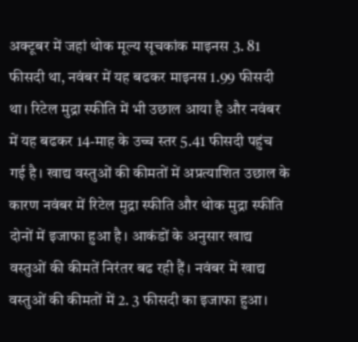अक्टूबर में जहां थोक मूल्य सूचकांक माइनस 3. 81 फीसदी था, नवंबर में यह बढकर माइनस 1.99 फीसदी था। रिटेल मुद्रा स्फीति में भी उछाल आया है और नवंबर में यह बढकर 14-माह के उच्च स्तर 5.41 फीसदी पहुंच गई है। खाद्य वस्तुओं की कीमतों में अप्रत्याशित उछाल के कारण नवंबर में रिटेल मुद्रा स्फीति और थोक मुद्रा स्फीति दोनों में इजाफा हुआ है। आकंडों के अनुसार खाद्य वस्तुओं की कीमतें निरंतर बढ रही हैं। नवंबर में खाद्य वस्तुओं की कीमतों में 2. 3 फीसदी का इजाफा हुआ।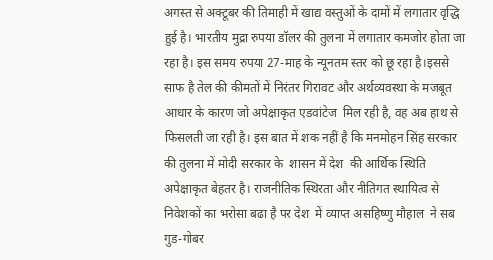अगस्त से अक्टूबर की तिमाही में खाद्य वस्तुओं के दामों में लगातार वृद्धि हुई है। भारतीय मुद्रा रुपया डॉलर की तुलना में लगातार कमजोर होता जा रहा है। इस समय रुपया 27-माह के न्यूनतम स्तर को छू रहा है।इससे साफ है तेल की कीमतों में निरंतर गिरावट और अर्थव्यवस्था के मजबूत आधार के कारण जो अपेक्षाकृत एडवांटेज  मिल रही है, वह अब हाथ से फिसलती जा रही है। इस बात में शक नहीं है कि मनमोहन सिंह सरकार की तुलना में मोदी सरकार के  शासन में देश  की आर्थिक स्थिति अपेक्षाकृत बेहतर है। राजनीतिक स्थिरता और नीतिगत स्थायित्व से निवेशकों का भरोसा बढा है पर देश  में व्याप्त असहिष्णु मौहाल  ने सब गुड-गोबर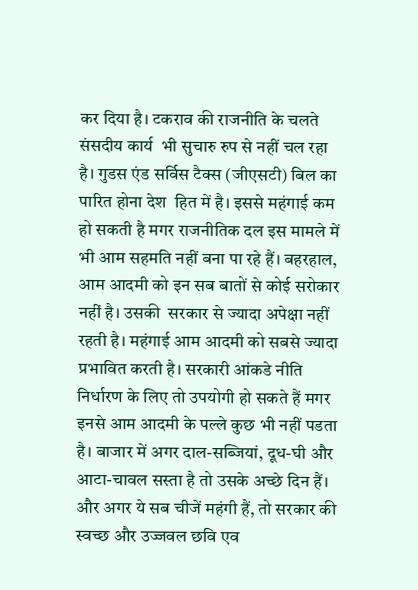कर दिया है। टकराव की राजनीति के चलते संसदीय कार्य  भी सुचारु रुप से नहीं चल रहा है। गुडस एंड सर्विस टैक्स (जीएसटी) बिल का पारित होना देश  हित में है। इससे महंगाई कम हो सकती है मगर राजनीतिक दल इस मामले में भी आम सहमति नहीं बना पा रहे हैं। बहरहाल, आम आदमी को इन सब बातों से कोई सरोकार नहीं है। उसकी  सरकार से ज्यादा अपेक्षा नहीं रहती है। महंगाई आम आदमी को सबसे ज्यादा प्रभावित करती है। सरकारी आंकडे नीति निर्धारण के लिए तो उपयोगी हो सकते हैं मगर इनसे आम आदमी के पल्ले कुछ भी नहीं पडता है। बाजार में अगर दाल-सब्जियां, दूध-घी और आटा-चावल सस्ता है तो उसके अच्छे दिन हैं। और अगर ये सब चीजें महंगी हैं, तो सरकार की स्वच्छ और उज्जवल छवि एव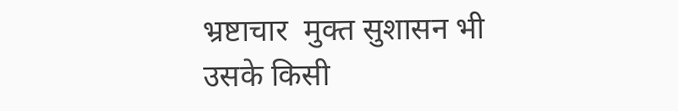भ्रष्टाचार  मुक्त सुशासन भी उसके किसी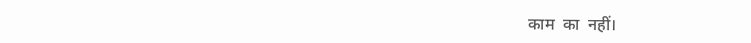काम  का  नहीं।